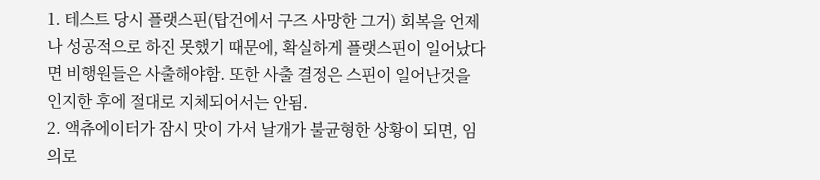1. 테스트 당시 플랫스핀(탑건에서 구즈 사망한 그거) 회복을 언제나 성공적으로 하진 못했기 때문에, 확실하게 플랫스핀이 일어났다면 비행원들은 사출해야함. 또한 사출 결정은 스핀이 일어난것을 인지한 후에 절대로 지체되어서는 안됨.
2. 액츄에이터가 잠시 맛이 가서 날개가 불균형한 상황이 되면, 임의로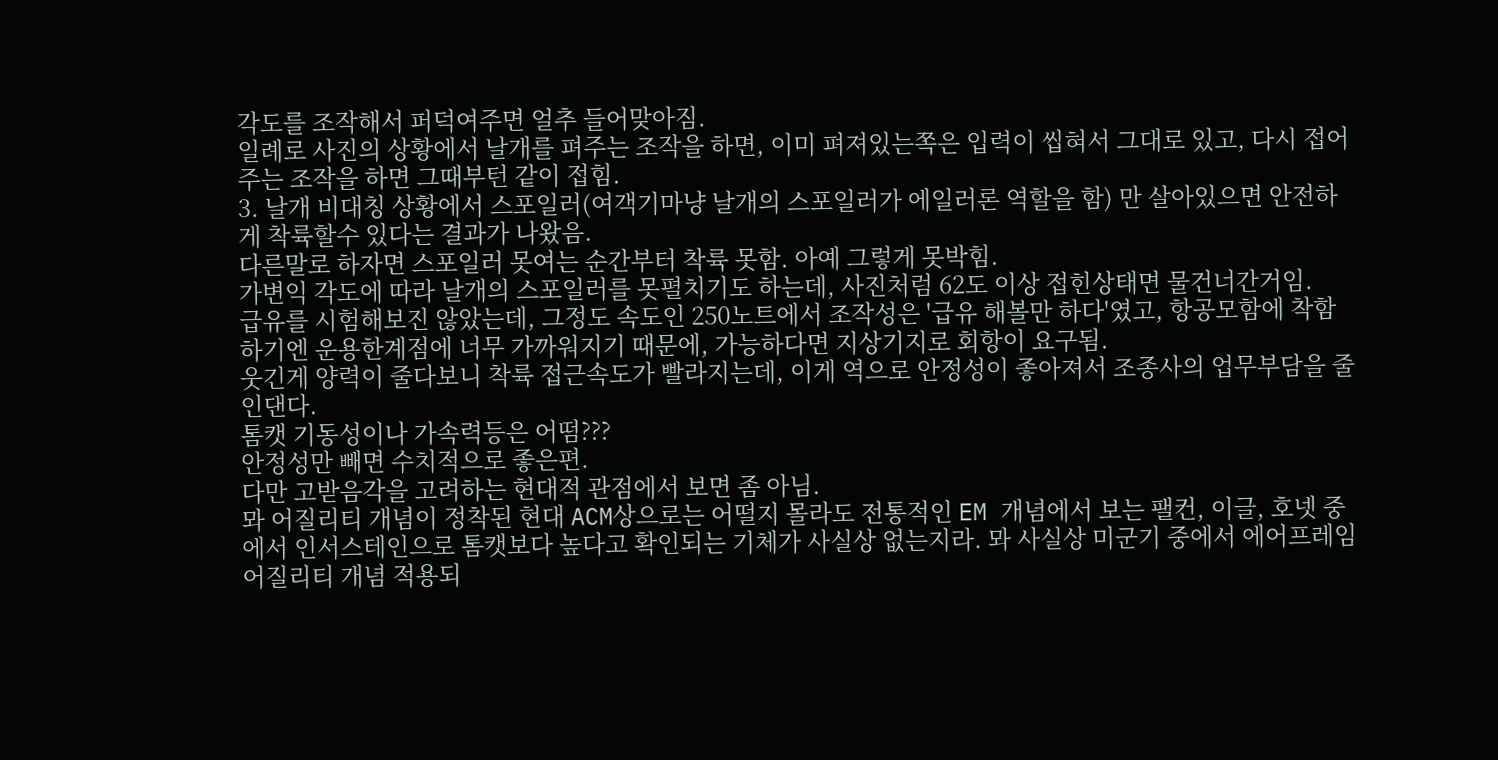각도를 조작해서 퍼덕여주면 얼추 들어맞아짐.
일례로 사진의 상황에서 날개를 펴주는 조작을 하면, 이미 펴져있는쪽은 입력이 씹혀서 그대로 있고, 다시 접어주는 조작을 하면 그때부턴 같이 접힘.
3. 날개 비대칭 상황에서 스포일러(여객기마냥 날개의 스포일러가 에일러론 역할을 함) 만 살아있으면 안전하게 착륙할수 있다는 결과가 나왔음.
다른말로 하자면 스포일러 못여는 순간부터 착륙 못함. 아예 그렇게 못박힘.
가변익 각도에 따라 날개의 스포일러를 못펼치기도 하는데, 사진처럼 62도 이상 접힌상태면 물건너간거임.
급유를 시험해보진 않았는데, 그정도 속도인 250노트에서 조작성은 '급유 해볼만 하다'였고, 항공모함에 착함하기엔 운용한계점에 너무 가까워지기 때문에, 가능하다면 지상기지로 회항이 요구됨.
웃긴게 양력이 줄다보니 착륙 접근속도가 빨라지는데, 이게 역으로 안정성이 좋아져서 조종사의 업무부담을 줄인댄다.
톰캣 기동성이나 가속력등은 어떰???
안정성만 빼면 수치적으로 좋은편.
다만 고받음각을 고려하는 현대적 관점에서 보면 좀 아님.
뫄 어질리티 개념이 정착된 현대 ACM상으로는 어떨지 몰라도 전통적인 EM 개념에서 보는 팰컨, 이글, 호넷 중에서 인서스테인으로 톰캣보다 높다고 확인되는 기체가 사실상 없는지라. 뫄 사실상 미군기 중에서 에어프레임 어질리티 개념 적용되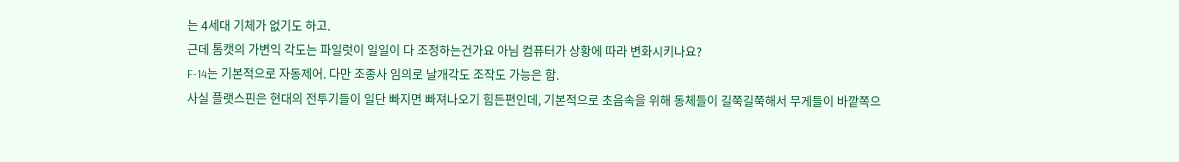는 4세대 기체가 없기도 하고.
근데 톰캣의 가변익 각도는 파일럿이 일일이 다 조정하는건가요 아님 컴퓨터가 상황에 따라 변화시키나요?
F-14는 기본적으로 자동제어. 다만 조종사 임의로 날개각도 조작도 가능은 함.
사실 플랫스핀은 현대의 전투기들이 일단 빠지면 빠져나오기 힘든편인데, 기본적으로 초음속을 위해 동체들이 길쭉길쭉해서 무게들이 바깥쪽으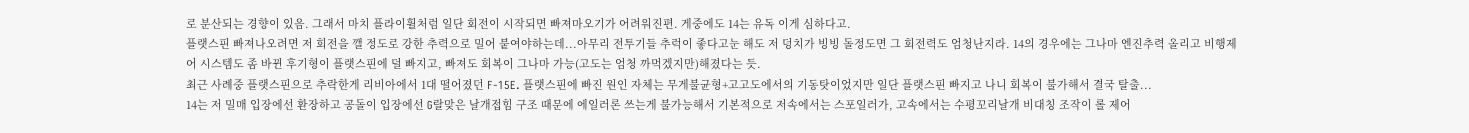로 분산되는 경향이 있음. 그래서 마치 플라이휠처럼 일단 회전이 시작되면 빠져마오기가 어려워진편. 게중에도 14는 유독 이게 심하다고.
플랫스핀 빠져나오려면 저 회전을 깰 정도로 강한 추력으로 밀어 붙여야하는데...아무리 전투기들 추럭이 좋다고눈 해도 저 덩치가 빙빙 돌정도면 그 회전력도 엄청난지라. 14의 경우에는 그나마 엔진추력 올리고 비행제어 시스템도 좀 바뀐 후기형이 플랫스핀에 덜 빠지고, 빠져도 회복이 그나마 가능(고도는 엄청 까먹겠지만)해졌다는 듯.
최근 사례중 플랫스핀으로 추락한게 리비아에서 1대 떨어졌던 F-15E. 플랫스핀에 빠진 원인 자체는 무게불균형+고고도에서의 기동탓이었지만 일단 플랫스핀 빠지고 나니 회복이 불가해서 결국 탈출...
14는 저 밀매 입장에선 환장하고 공돌이 입장에선 G랄맞은 날개접힘 구조 때문에 에일러론 쓰는게 불가능해서 기본적으로 저속에서는 스포일러가, 고속에서는 수평꼬리날개 비대칭 조작이 롤 제어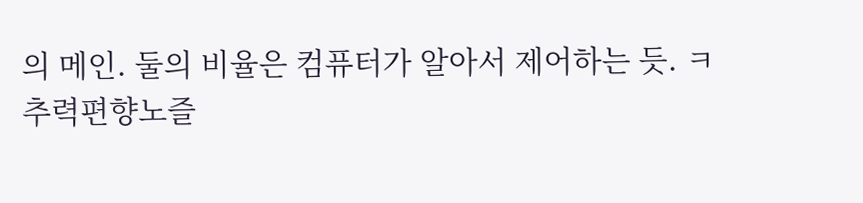의 메인. 둘의 비율은 컴퓨터가 알아서 제어하는 듯. ㅋ
추력편향노즐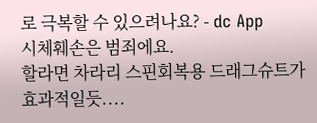로 극복할 수 있으려나요? - dc App
시체훼손은 범죄에요.
할라면 차라리 스핀회복용 드래그슈트가 효과적일듯....